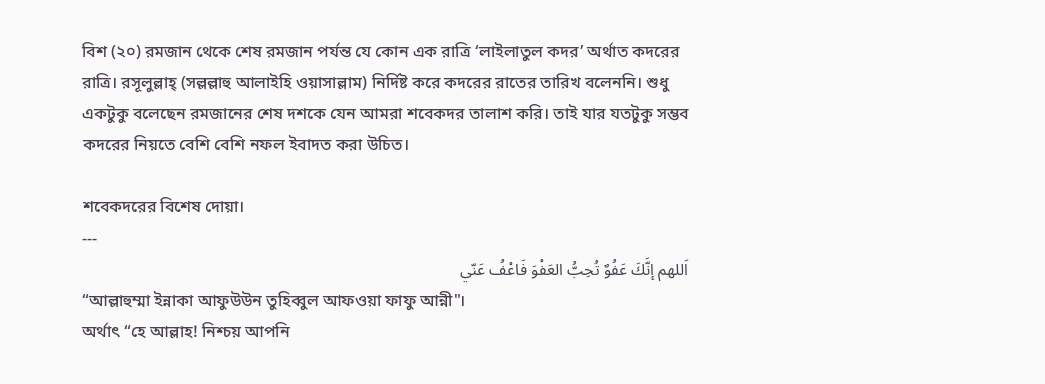বিশ (২০) রমজান থেকে শেষ রমজান পর্যন্ত যে কোন এক রাত্রি ‘লাইলাতুল কদর’ অর্থাত কদরের রাত্রি। রসূলুল্লাহ্ (সল্লল্লাহু আলাইহি ওয়াসাল্লাম) নির্দিষ্ট করে কদরের রাতের তারিখ বলেননি। শুধু একটুকু বলেছেন রমজানের শেষ দশকে যেন আমরা শবেকদর তালাশ করি। তাই যার যতটুকু সম্ভব কদরের নিয়তে বেশি বেশি নফল ইবাদত করা উচিত।

শবেকদরের বিশেষ দোয়া।
---
اَللهم إنَّكَ عَفُوٌ تُحِبُّ العَفْوَ فَاعْفُ عَنّي
“আল্লাহুম্মা ইন্নাকা আফুউউন তুহিব্বুল আফওয়া ফাফু আন্নী"।
অর্থাৎ “হে আল্লাহ! নিশ্চয় আপনি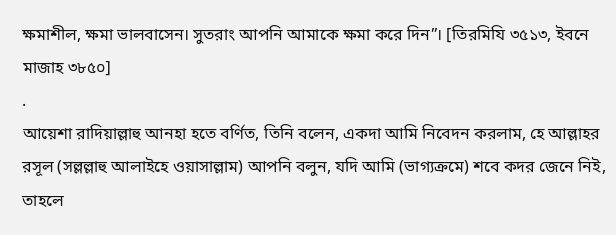ক্ষমাশীল, ক্ষমা ভালবাসেন। সুতরাং আপনি আমাকে ক্ষমা করে দিন”। [তিরমিযি ৩৫১৩, ইবনে মাজাহ ৩৮৫০]
.
আয়েশা রাদিয়াল্লাহু আনহা হতে বর্ণিত, তিনি বলেন, একদা আমি নিবেদন করলাম, হে আল্লাহর রসূল (সল্লল্লাহু আলাইহে ওয়াসাল্লাম) আপনি বলুন, যদি আমি (ভাগ্যক্রমে) শবে কদর জেনে নিই, তাহলে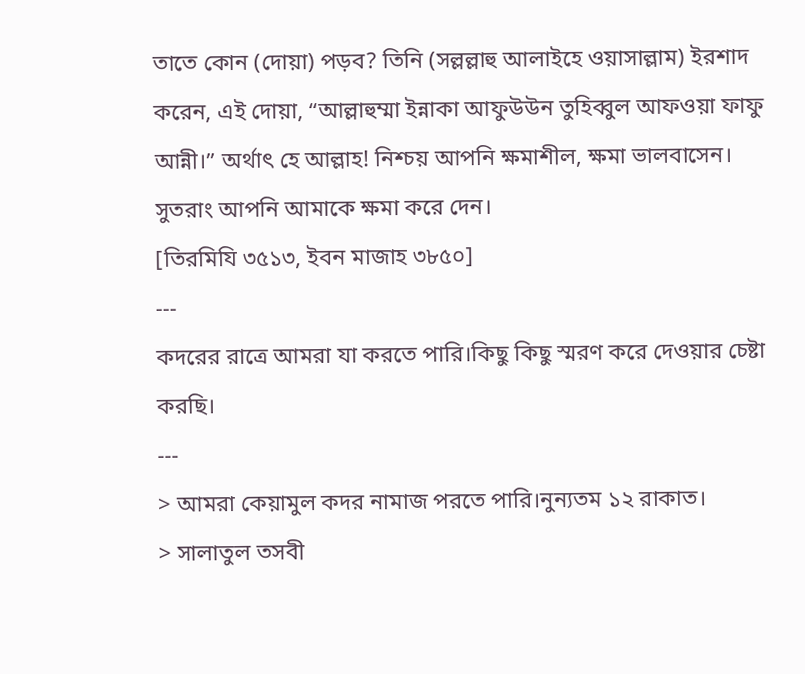তাতে কোন (দোয়া) পড়ব? তিনি (সল্লল্লাহু আলাইহে ওয়াসাল্লাম) ইরশাদ করেন, এই দোয়া, “আল্লাহুম্মা ইন্নাকা আফুউউন তুহিব্বুল আফওয়া ফাফু আন্নী।” অর্থাৎ হে আল্লাহ! নিশ্চয় আপনি ক্ষমাশীল, ক্ষমা ভালবাসেন। সুতরাং আপনি আমাকে ক্ষমা করে দেন।
[তিরমিযি ৩৫১৩, ইবন মাজাহ ৩৮৫০]
---
কদরের রাত্রে আমরা যা করতে পারি।কিছু কিছু স্মরণ করে দেওয়ার চেষ্টা করছি।
---
> আমরা কেয়ামুল কদর নামাজ পরতে পারি।নুন্যতম ১২ রাকাত।
> সালাতুল তসবী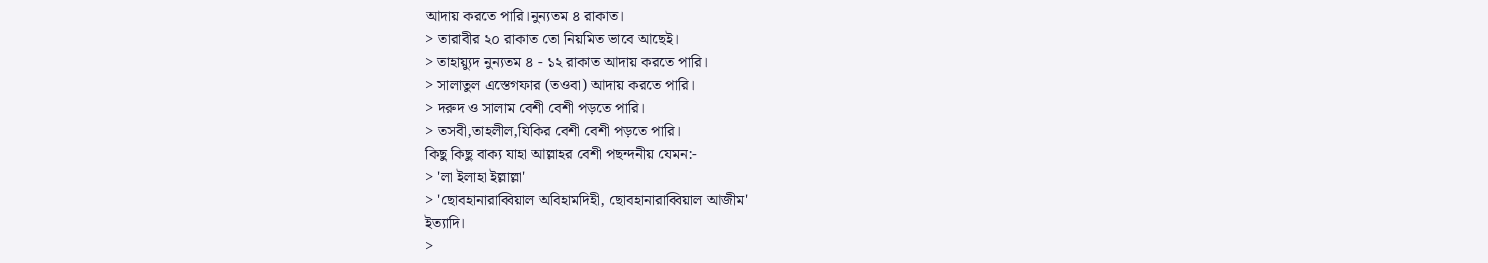আদায় করতে পারি।নুন্যতম ৪ রাকাত।
> তারাবীর ২০ রাকাত তো নিয়মিত ভাবে আছেই।
> তাহায়্যুদ নুন্যতম ৪ - ১২ রাকাত আদায় করতে পারি।
> সালাতুল এস্তেগফার (তওবা) আদায় করতে পারি।
> দরুদ ও সালাম বেশী বেশী পড়তে পারি।
> তসবী,তাহলীল,যিকির বেশী বেশী পড়তে পারি।
কিছু কিছু বাক্য যাহা আল্লাহর বেশী পছন্দনীয় যেমন:-
> 'লা ইলাহা ইল্লাল্লা'
> 'ছোবহানারাব্বিয়াল অবিহামদিহী, ছোবহানারাব্বিয়াল আজীম'
ইত্যাদি।
>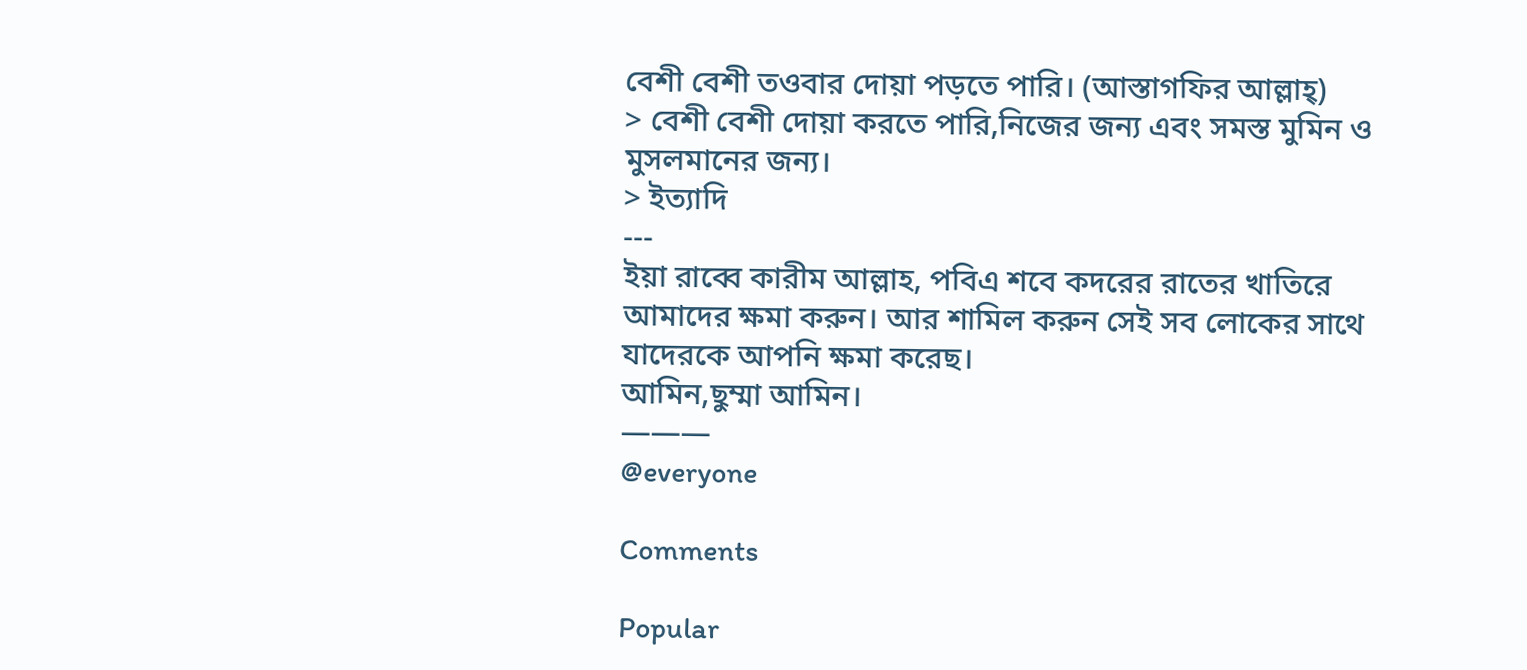বেশী বেশী তওবার দোয়া পড়তে পারি। (আস্তাগফির আল্লাহ্)
> বেশী বেশী দোয়া করতে পারি,নিজের জন্য এবং সমস্ত মুমিন ও মুসলমানের জন্য।
> ইত্যাদি
---
ইয়া রাব্বে কারীম আল্লাহ, পবিএ শবে কদরের রাতের খাতিরে আমাদের ক্ষমা করুন। আর শামিল করুন সেই সব লোকের সাথে যাদেরকে আপনি ক্ষমা করেছ।
আমিন,ছুম্মা আমিন।
———
@everyone

Comments

Popular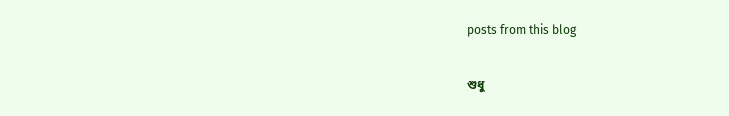posts from this blog

শুধু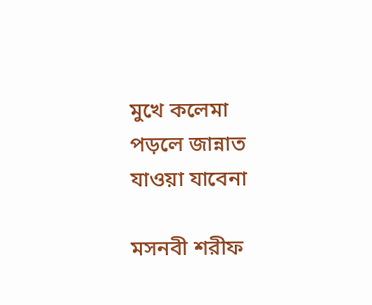মুখে কলেমা পড়লে জান্নাত যাওয়া যাবেনা

মসনবী শরীফ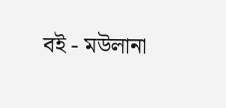বই - মউলানা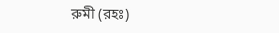রুমী (রহঃ)